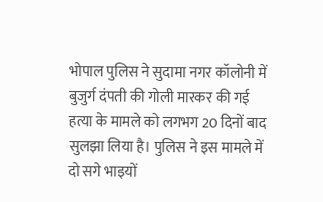भोपाल पुलिस ने सुदामा नगर कॉलोनी में बुजुर्ग दंपती की गोली मारकर की गई हत्या के मामले को लगभग 20 दिनों बाद सुलझा लिया है। पुलिस ने इस मामले में दो सगे भाइयों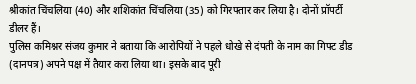श्रीकांत चिंचलिया (40) और शशिकांत चिंचलिया (35) को गिरफ्तार कर लिया है। दोनों प्रॉपर्टी डीलर हैं।
पुलिस कमिश्नर संजय कुमार ने बताया कि आरोपियों ने पहले धोखे से दंपती के नाम का गिफ्ट डीड (दानपत्र) अपने पक्ष में तैयार करा लिया था। इसके बाद पूरी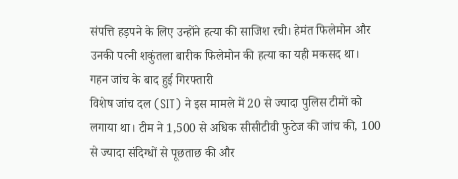संपत्ति हड़पने के लिए उन्होंने हत्या की साजिश रची। हेमंत फिलेमोन और उनकी पत्नी शकुंतला बारीक फिलेमोन की हत्या का यही मकसद था।
गहन जांच के बाद हुई गिरफ्तारी
विशेष जांच दल (SIT) ने इस मामले में 20 से ज्यादा पुलिस टीमों को लगाया था। टीम ने 1,500 से अधिक सीसीटीवी फुटेज की जांच की, 100 से ज्यादा संदिग्धों से पूछताछ की और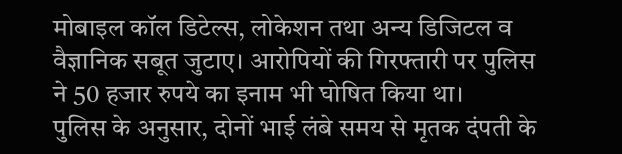मोबाइल कॉल डिटेल्स, लोकेशन तथा अन्य डिजिटल व वैज्ञानिक सबूत जुटाए। आरोपियों की गिरफ्तारी पर पुलिस ने 50 हजार रुपये का इनाम भी घोषित किया था।
पुलिस के अनुसार, दोनों भाई लंबे समय से मृतक दंपती के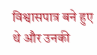विश्वासपात्र बने हुए थे और उनकी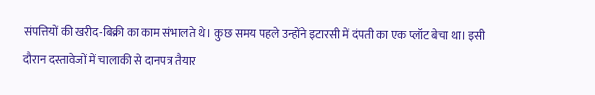संपत्तियों की खरीद-बिक्री का काम संभालते थे। कुछ समय पहले उन्होंने इटारसी में दंपती का एक प्लॉट बेचा था। इसी दौरान दस्तावेजों में चालाकी से दानपत्र तैयार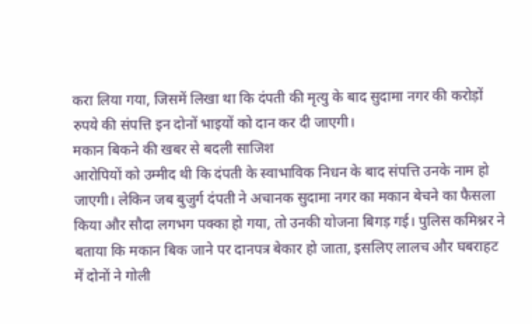करा लिया गया, जिसमें लिखा था कि दंपती की मृत्यु के बाद सुदामा नगर की करोड़ों रुपये की संपत्ति इन दोनों भाइयों को दान कर दी जाएगी।
मकान बिकने की खबर से बदली साजिश
आरोपियों को उम्मीद थी कि दंपती के स्वाभाविक निधन के बाद संपत्ति उनके नाम हो जाएगी। लेकिन जब बुजुर्ग दंपती ने अचानक सुदामा नगर का मकान बेचने का फैसला किया और सौदा लगभग पक्का हो गया, तो उनकी योजना बिगड़ गई। पुलिस कमिश्नर ने बताया कि मकान बिक जाने पर दानपत्र बेकार हो जाता, इसलिए लालच और घबराहट में दोनों ने गोली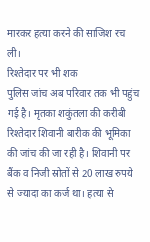मारकर हत्या करने की साजिश रच ली।
रिश्तेदार पर भी शक
पुलिस जांच अब परिवार तक भी पहुंच गई है। मृतका शकुंतला की करीबी रिश्तेदार शिवानी बारीक की भूमिका की जांच की जा रही है। शिवानी पर बैंक व निजी स्रोतों से 20 लाख रुपये से ज्यादा का कर्ज था। हत्या से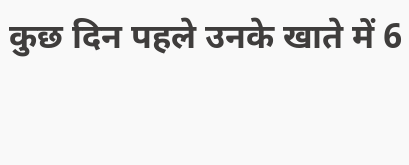कुछ दिन पहले उनके खाते में 6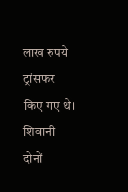लाख रुपये ट्रांसफर किए गए थे। शिवानी दोनों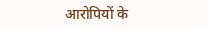आरोपियों के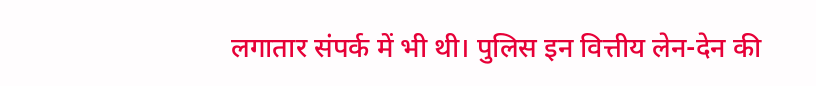लगातार संपर्क में भी थी। पुलिस इन वित्तीय लेन-देन की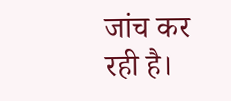जांच कर रही है।